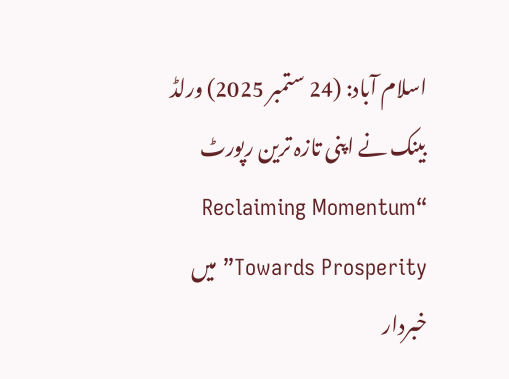اسلام آباد: (24 ستمبر 2025) ورلڈ بینک نے اپنی تازہ ترین رپورٹ “Reclaiming Momentum Towards Prosperity” میں خبردار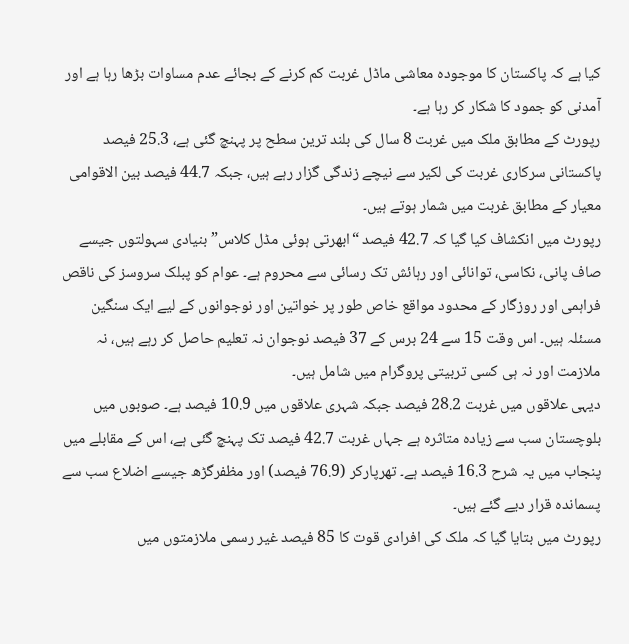کیا ہے کہ پاکستان کا موجودہ معاشی ماڈل غربت کم کرنے کے بجائے عدم مساوات بڑھا رہا ہے اور آمدنی کو جمود کا شکار کر رہا ہے۔
رپورٹ کے مطابق ملک میں غربت 8 سال کی بلند ترین سطح پر پہنچ گئی ہے، 25.3 فیصد پاکستانی سرکاری غربت کی لکیر سے نیچے زندگی گزار رہے ہیں، جبکہ 44.7 فیصد بین الاقوامی معیار کے مطابق غربت میں شمار ہوتے ہیں۔
رپورٹ میں انکشاف کیا گیا کہ 42.7 فیصد “ابھرتی ہوئی مڈل کلاس” بنیادی سہولتوں جیسے صاف پانی، نکاسی، توانائی اور رہائش تک رسائی سے محروم ہے۔ عوام کو پبلک سروسز کی ناقص فراہمی اور روزگار کے محدود مواقع خاص طور پر خواتین اور نوجوانوں کے لیے ایک سنگین مسئلہ ہیں۔ اس وقت 15 سے 24 برس کے 37 فیصد نوجوان نہ تعلیم حاصل کر رہے ہیں، نہ ملازمت اور نہ ہی کسی تربیتی پروگرام میں شامل ہیں۔
دیہی علاقوں میں غربت 28.2 فیصد جبکہ شہری علاقوں میں 10.9 فیصد ہے۔ صوبوں میں بلوچستان سب سے زیادہ متاثرہ ہے جہاں غربت 42.7 فیصد تک پہنچ گئی ہے، اس کے مقابلے میں پنجاب میں یہ شرح 16.3 فیصد ہے۔ تھرپارکر (76.9 فیصد) اور مظفرگڑھ جیسے اضلاع سب سے پسماندہ قرار دیے گئے ہیں۔
رپورٹ میں بتایا گیا کہ ملک کی افرادی قوت کا 85 فیصد غیر رسمی ملازمتوں میں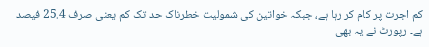کم اجرت پر کام کر رہا ہے، جبکہ خواتین کی شمولیت خطرناک حد تک کم یعنی صرف 25.4 فیصد ہے۔ رپورٹ نے یہ بھی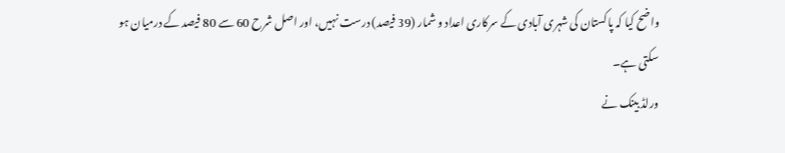واضح کیا کہ پاکستان کی شہری آبادی کے سرکاری اعداد و شمار (39 فیصد) درست نہیں، اور اصل شرح 60 سے 80 فیصد کے درمیان ہو سکتی ہے۔
ورلڈ بینک نے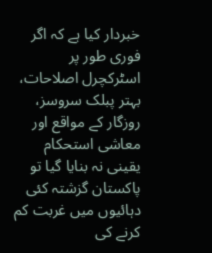خبردار کیا ہے کہ اگر فوری طور پر اسٹرکچرل اصلاحات، بہتر پبلک سروسز، روزگار کے مواقع اور معاشی استحکام یقینی نہ بنایا گیا تو پاکستان گزشتہ کئی دہائیوں میں غربت کم کرنے کی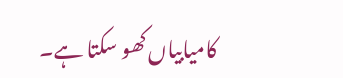کامیابیاں کھو سکتا ہے۔